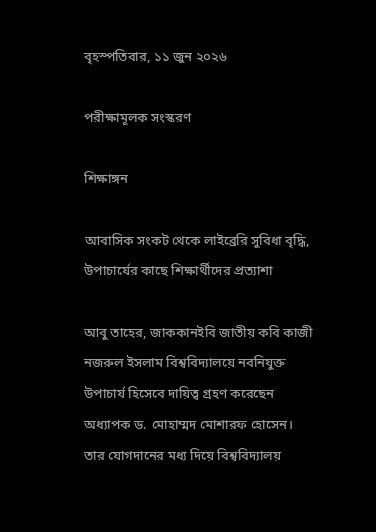বৃহস্পতিবার, ১১ জুন ২০২৬

পরীক্ষামূলক সংস্করণ

শিক্ষাঙ্গন

আবাসিক সংকট থেকে লাইব্রেরি সুবিধা বৃদ্ধি, উপাচার্যের কাছে শিক্ষার্থীদের প্রত্যাশা

আবু তাহের, জাককানইবি জাতীয় কবি কাজী নজরুল ইসলাম বিশ্ববিদ্যালয়ে নবনিযুক্ত উপাচার্য হিসেবে দায়িত্ব গ্রহণ করেছেন অধ্যাপক ড. মোহাম্মদ মোশারফ হোসেন। তার যোগদানের মধ্য দিয়ে বিশ্ববিদ্যালয়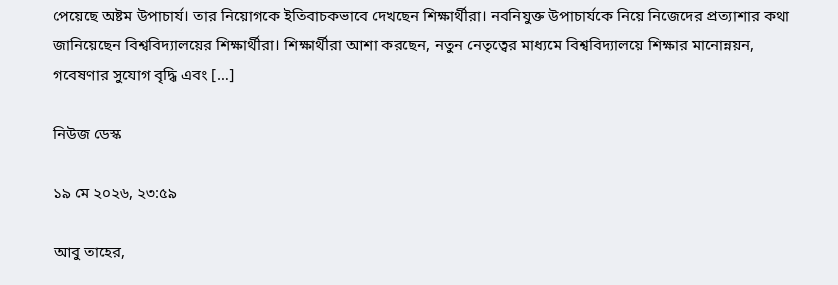পেয়েছে অষ্টম উপাচার্য। তার নিয়োগকে ইতিবাচকভাবে দেখছেন শিক্ষার্থীরা। নবনিযুক্ত উপাচার্যকে নিয়ে নিজেদের প্রত্যাশার কথা জানিয়েছেন বিশ্ববিদ্যালয়ের শিক্ষার্থীরা। শিক্ষার্থীরা আশা করছেন, নতুন নেতৃত্বের মাধ্যমে বিশ্ববিদ্যালয়ে শিক্ষার মানোন্নয়ন, গবেষণার সুযোগ বৃদ্ধি এবং […]

নিউজ ডেস্ক

১৯ মে ২০২৬, ২৩:৫৯

আবু তাহের,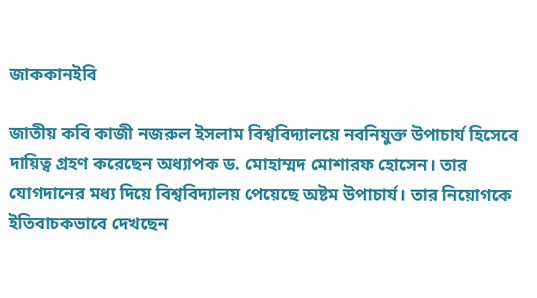জাককানইবি

জাতীয় কবি কাজী নজরুল ইসলাম বিশ্ববিদ্যালয়ে নবনিযুক্ত উপাচার্য হিসেবে দায়িত্ব গ্রহণ করেছেন অধ্যাপক ড. মোহাম্মদ মোশারফ হোসেন। তার যোগদানের মধ্য দিয়ে বিশ্ববিদ্যালয় পেয়েছে অষ্টম উপাচার্য। তার নিয়োগকে ইতিবাচকভাবে দেখছেন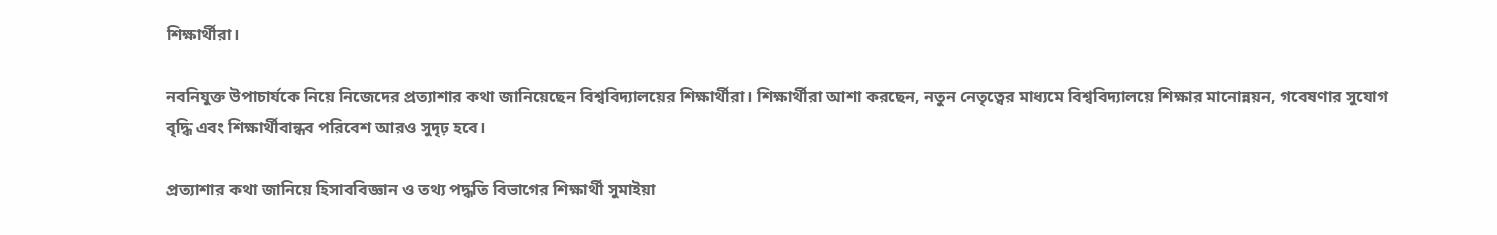শিক্ষার্থীরা।

নবনিযুক্ত উপাচার্যকে নিয়ে নিজেদের প্রত্যাশার কথা জানিয়েছেন বিশ্ববিদ্যালয়ের শিক্ষার্থীরা। শিক্ষার্থীরা আশা করছেন, নতুন নেতৃত্বের মাধ্যমে বিশ্ববিদ্যালয়ে শিক্ষার মানোন্নয়ন, গবেষণার সুযোগ বৃদ্ধি এবং শিক্ষার্থীবান্ধব পরিবেশ আরও সুদৃঢ় হবে।

প্রত্যাশার কথা জানিয়ে হিসাববিজ্ঞান ও তথ্য পদ্ধতি বিভাগের শিক্ষার্থী সুমাইয়া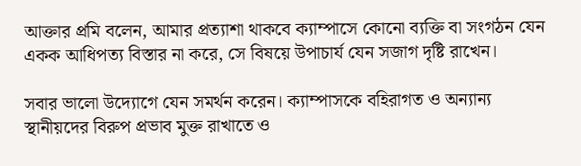আক্তার প্রমি বলেন, আমার প্রত্যাশা থাকবে ক্যাম্পাসে কোনো ব্যক্তি বা সংগঠন যেন একক আধিপত্য বিস্তার না করে, সে বিষয়ে উপাচার্য যেন সজাগ দৃষ্টি রাখেন।

সবার ভালো উদ্যোগে যেন সমর্থন করেন। ক্যাম্পাসকে বহিরাগত ও অন্যান্য স্থানীয়দের বিরুপ প্রভাব মুক্ত রাখাতে ও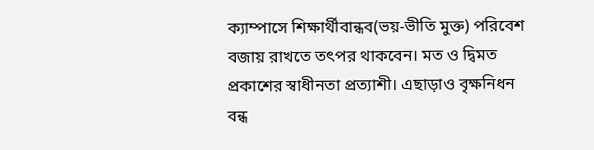ক্যাম্পাসে শিক্ষার্থীবান্ধব(ভয়-ভীতি মুক্ত) পরিবেশ বজায় রাখতে তৎপর থাকবেন। মত ও দ্বিমত প্রকাশের স্বাধীনতা প্রত্যাশী। এছাড়াও বৃক্ষনিধন বন্ধ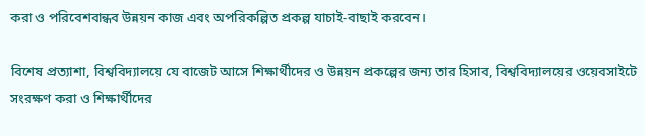করা ও পরিবেশবান্ধব উন্নয়ন কাজ এবং অপরিকল্পিত প্রকল্প যাচাই-বাছাই করবেন।

বিশেষ প্রত্যাশা, বিশ্ববিদ্যালয়ে যে বাজেট আসে শিক্ষার্থীদের ও উন্নয়ন প্রকল্পের জন্য তার হিসাব, বিশ্ববিদ্যালয়ের ওয়েবসাইটে সংরক্ষণ করা ও শিক্ষার্থীদের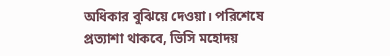অধিকার বুঝিয়ে দেওয়া। পরিশেষে প্রত্যাশা থাকবে, ভিসি মহোদয়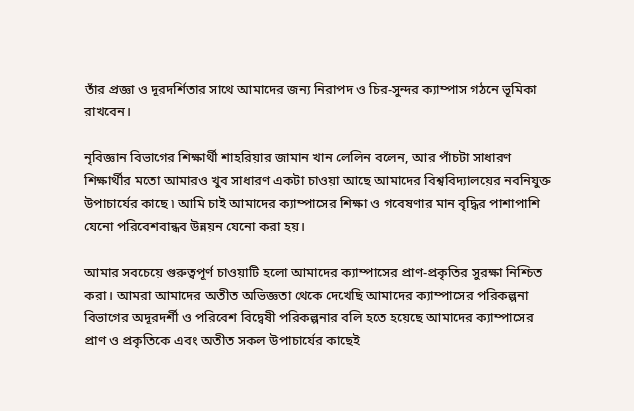তাঁর প্রজ্ঞা ও দূরদর্শিতার সাথে আমাদের জন্য নিরাপদ ও চির-সুন্দর ক্যাম্পাস গঠনে ভূমিকা রাখবেন।

নৃবিজ্ঞান বিভাগের শিক্ষার্থী শাহরিয়ার জামান খান লেলিন বলেন, আর পাঁচটা সাধারণ শিক্ষার্থীর মতো আমারও খুব সাধারণ একটা চাওয়া আছে আমাদের বিশ্ববিদ্যালয়ের নবনিযুক্ত উপাচার্যের কাছে ৷ আমি চাই আমাদের ক্যাম্পাসের শিক্ষা ও গবেষণার মান বৃদ্ধির পাশাপাশি যেনো পরিবেশবান্ধব উন্নয়ন যেনো করা হয়।

আমার সবচেয়ে গুরুত্বপূর্ণ চাওয়াটি হলো আমাদের ক্যাম্পাসের প্রাণ-প্রকৃতির সুরক্ষা নিশ্চিত করা। আমরা আমাদের অতীত অভিজ্ঞতা থেকে দেখেছি আমাদের ক্যাম্পাসের পরিকল্পনা বিভাগের অদূরদর্শী ও পরিবেশ বিদ্বেষী পরিকল্পনার বলি হতে হয়েছে আমাদের ক্যাম্পাসের প্রাণ ও প্রকৃতিকে এবং অতীত সকল উপাচার্যের কাছেই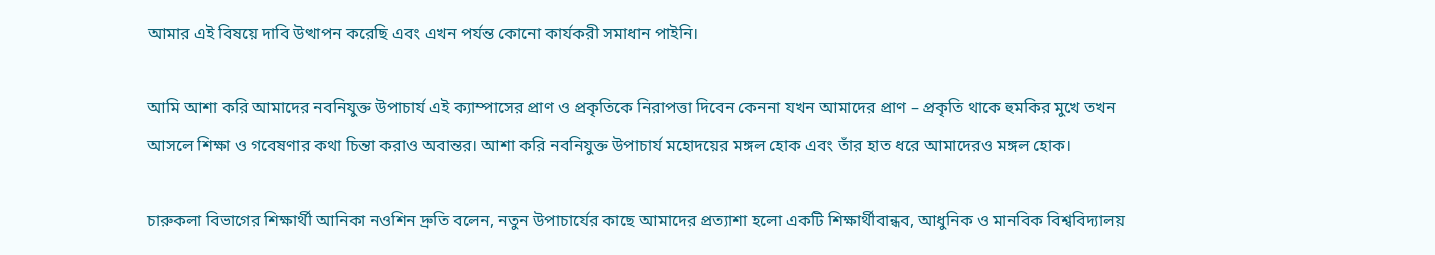আমার এই বিষয়ে দাবি উত্থাপন করেছি এবং এখন পর্যন্ত কোনো কার্যকরী সমাধান পাইনি।

আমি আশা করি আমাদের নবনিযুক্ত উপাচার্য এই ক্যাম্পাসের প্রাণ ও প্রকৃতিকে নিরাপত্তা দিবেন কেননা যখন আমাদের প্রাণ – প্রকৃতি থাকে হুমকির মুখে তখন আসলে শিক্ষা ও গবেষণার কথা চিন্তা করাও অবান্তর। আশা করি নবনিযুক্ত উপাচার্য মহোদয়ের মঙ্গল হোক এবং তাঁর হাত ধরে আমাদেরও মঙ্গল হোক।

চারুকলা বিভাগের শিক্ষার্থী আনিকা নওশিন দ্রুতি বলেন, নতুন উপাচার্যের কাছে আমাদের প্রত্যাশা হলো একটি শিক্ষার্থীবান্ধব, আধুনিক ও মানবিক বিশ্ববিদ্যালয়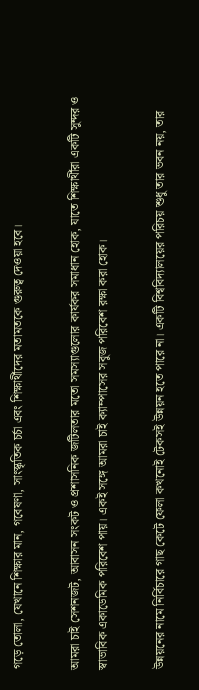গড়ে তোলা, যেখানে শিক্ষার মান, গবেষণা, সাংস্কৃতিক চর্চা এবং শিক্ষার্থীদের মতামতকে গুরুত্ব দেওয়া হবে।

আমরা চাই সেশনজট, আবাসন সংকট ও প্রশাসনিক জটিলতার মতো সমস্যাগুলোর কার্যকর সমাধান হোক, যাতে শিক্ষার্থীরা একটি সুন্দর ও স্বাভাবিক একাডেমিক পরিবেশ পায়। একই সঙ্গে আমরা চাই ক্যাম্পাসের সবুজ পরিবেশ রক্ষা করা হোক।

উন্নয়নের নামে নির্বিচারে গাছ কেটে ফেলা কখনোই টেকসই উন্নয়ন হতে পারে না। একটি বিশ্ববিদ্যালয়ের পরিচয় শুধু তার ভবন নয়, তার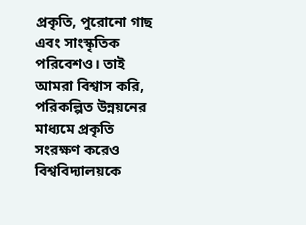প্রকৃতি, পুরোনো গাছ এবং সাংস্কৃতিক পরিবেশও। তাই আমরা বিশ্বাস করি, পরিকল্পিত উন্নয়নের মাধ্যমে প্রকৃতি সংরক্ষণ করেও বিশ্ববিদ্যালয়কে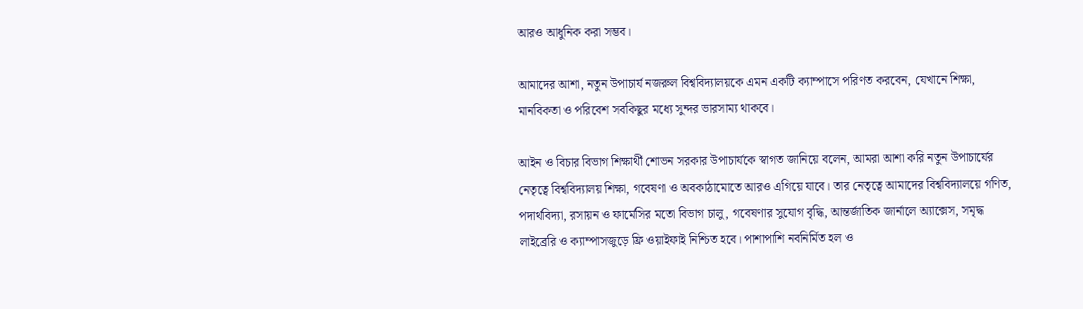আরও আধুনিক করা সম্ভব।

আমাদের আশা, নতুন উপাচার্য নজরুল বিশ্ববিদ্যালয়কে এমন একটি ক্যাম্পাসে পরিণত করবেন, যেখানে শিক্ষা, মানবিকতা ও পরিবেশ সবকিছুর মধ্যে সুন্দর ভারসাম্য থাকবে।

আইন ও বিচার বিভাগ শিক্ষার্থী শোভন সরকার উপাচার্যকে স্বাগত জানিয়ে বলেন, আমরা আশা করি নতুন উপাচার্যের নেতৃত্বে বিশ্ববিদ্যালয় শিক্ষা, গবেষণা ও অবকাঠামোতে আরও এগিয়ে যাবে। তার নেতৃত্বে আমাদের বিশ্ববিদ্যালয়ে গণিত, পদার্থবিদ্যা, রসায়ন ও ফার্মেসির মতো বিভাগ চালু, গবেষণার সুযোগ বৃদ্ধি, আন্তর্জাতিক জার্নালে অ্যাক্সেস, সমৃদ্ধ লাইব্রেরি ও ক্যাম্পাসজুড়ে ফ্রি ওয়াইফাই নিশ্চিত হবে। পাশাপাশি নবনির্মিত হল ও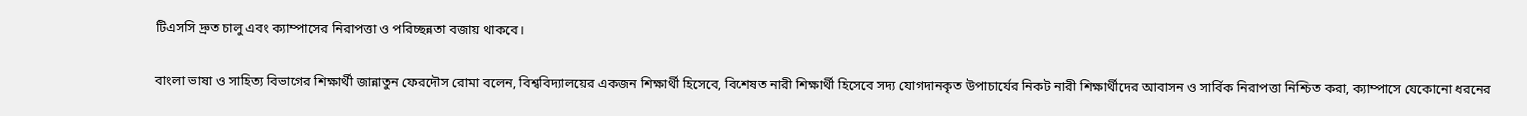টিএসসি দ্রুত চালু এবং ক্যাম্পাসের নিরাপত্তা ও পরিচ্ছন্নতা বজায় থাকবে।

বাংলা ভাষা ও সাহিত্য বিভাগের শিক্ষার্থী জান্নাতুন ফেরদৌস রোমা বলেন, বিশ্ববিদ্যালয়ের একজন শিক্ষার্থী হিসেবে, বিশেষত নারী শিক্ষার্থী হিসেবে সদ্য যোগদানকৃত উপাচার্যের নিকট নারী শিক্ষার্থীদের আবাসন ও সার্বিক নিরাপত্তা নিশ্চিত করা, ক্যাম্পাসে যেকোনো ধরনের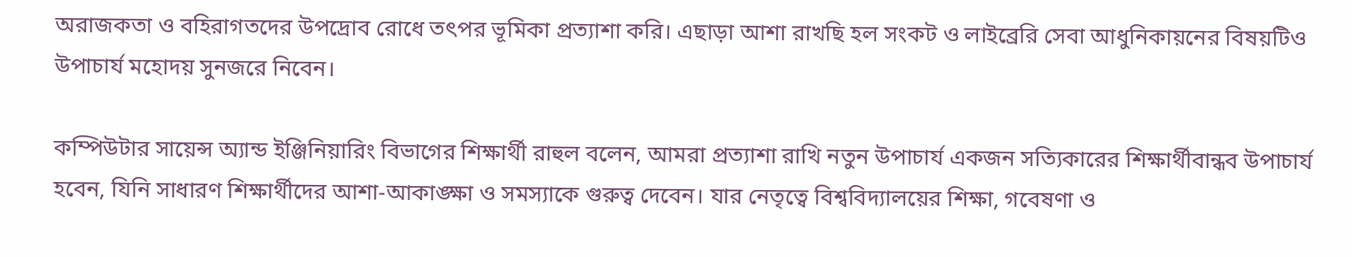অরাজকতা ও বহিরাগতদের উপদ্রোব রোধে তৎপর ভূমিকা প্রত্যাশা করি। এছাড়া আশা রাখছি হল সংকট ও লাইব্রেরি সেবা আধুনিকায়নের বিষয়টিও উপাচার্য মহোদয় সুনজরে নিবেন।

কম্পিউটার সায়েন্স অ্যান্ড ইঞ্জিনিয়ারিং বিভাগের শিক্ষার্থী রাহুল বলেন, আমরা প্রত্যাশা রাখি নতুন উপাচার্য একজন সত্যিকারের শিক্ষার্থীবান্ধব উপাচার্য হবেন, যিনি সাধারণ শিক্ষার্থীদের আশা-আকাঙ্ক্ষা ও সমস্যাকে গুরুত্ব দেবেন। যার নেতৃত্বে বিশ্ববিদ্যালয়ের শিক্ষা, গবেষণা ও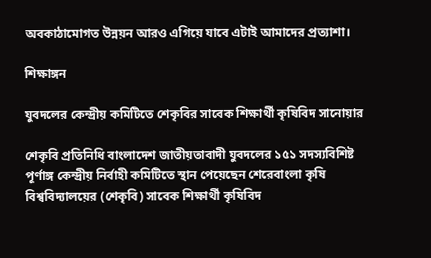অবকাঠামোগত উন্নয়ন আরও এগিয়ে যাবে এটাই আমাদের প্রত্যাশা।

শিক্ষাঙ্গন

যুবদলের কেন্দ্রীয় কমিটিতে শেকৃবির সাবেক শিক্ষার্থী কৃষিবিদ সানোয়ার

শেকৃবি প্রতিনিধি বাংলাদেশ জাতীয়তাবাদী যুবদলের ১৫১ সদস্যবিশিষ্ট পূর্ণাঙ্গ কেন্দ্রীয় নির্বাহী কমিটিতে স্থান পেয়েছেন শেরেবাংলা কৃষি বিশ্ববিদ্যালয়ের (শেকৃবি) সাবেক শিক্ষার্থী কৃষিবিদ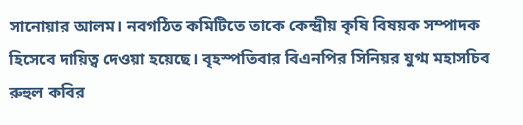সানোয়ার আলম। নবগঠিত কমিটিতে তাকে কেন্দ্রীয় কৃষি বিষয়ক সম্পাদক হিসেবে দায়িত্ব দেওয়া হয়েছে। বৃহস্পতিবার বিএনপির সিনিয়র যুগ্ম মহাসচিব রুহুল কবির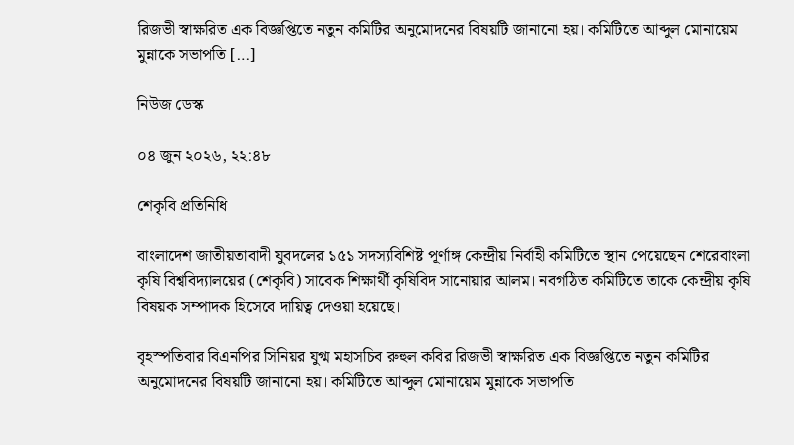রিজভী স্বাক্ষরিত এক বিজ্ঞপ্তিতে নতুন কমিটির অনুমোদনের বিষয়টি জানানো হয়। কমিটিতে আব্দুল মোনায়েম মুন্নাকে সভাপতি […]

নিউজ ডেস্ক

০৪ জুন ২০২৬, ২২:৪৮

শেকৃবি প্রতিনিধি

বাংলাদেশ জাতীয়তাবাদী যুবদলের ১৫১ সদস্যবিশিষ্ট পূর্ণাঙ্গ কেন্দ্রীয় নির্বাহী কমিটিতে স্থান পেয়েছেন শেরেবাংলা কৃষি বিশ্ববিদ্যালয়ের (শেকৃবি) সাবেক শিক্ষার্থী কৃষিবিদ সানোয়ার আলম। নবগঠিত কমিটিতে তাকে কেন্দ্রীয় কৃষি বিষয়ক সম্পাদক হিসেবে দায়িত্ব দেওয়া হয়েছে।

বৃহস্পতিবার বিএনপির সিনিয়র যুগ্ম মহাসচিব রুহুল কবির রিজভী স্বাক্ষরিত এক বিজ্ঞপ্তিতে নতুন কমিটির অনুমোদনের বিষয়টি জানানো হয়। কমিটিতে আব্দুল মোনায়েম মুন্নাকে সভাপতি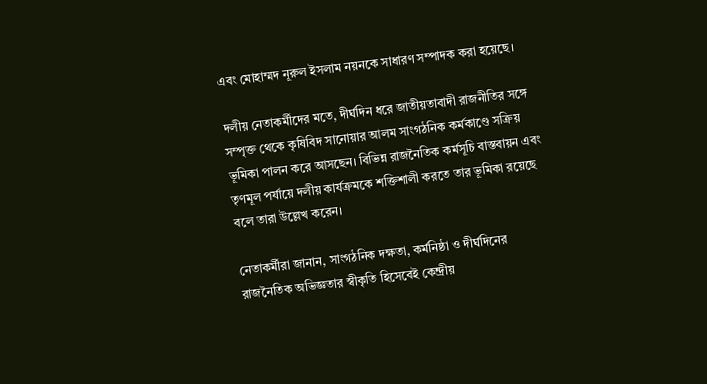এবং মোহাম্মদ নূরুল ইসলাম নয়নকে সাধারণ সম্পাদক করা হয়েছে।

দলীয় নেতাকর্মীদের মতে, দীর্ঘদিন ধরে জাতীয়তাবাদী রাজনীতির সঙ্গে সম্পৃক্ত থেকে কৃষিবিদ সানোয়ার আলম সাংগঠনিক কর্মকাণ্ডে সক্রিয় ভূমিকা পালন করে আসছেন। বিভিন্ন রাজনৈতিক কর্মসূচি বাস্তবায়ন এবং তৃণমূল পর্যায়ে দলীয় কার্যক্রমকে শক্তিশালী করতে তার ভূমিকা রয়েছে বলে তারা উল্লেখ করেন।

নেতাকর্মীরা জানান, সাংগঠনিক দক্ষতা, কর্মনিষ্ঠা ও দীর্ঘদিনের রাজনৈতিক অভিজ্ঞতার স্বীকৃতি হিসেবেই কেন্দ্রীয়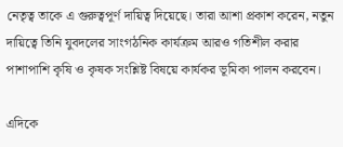নেতৃত্ব তাকে এ গুরুত্বপূর্ণ দায়িত্ব দিয়েছে। তারা আশা প্রকাশ করেন, নতুন দায়িত্বে তিনি যুবদলের সাংগঠনিক কার্যক্রম আরও গতিশীল করার পাশাপাশি কৃষি ও কৃষক সংশ্লিষ্ট বিষয়ে কার্যকর ভূমিকা পালন করবেন।

এদিকে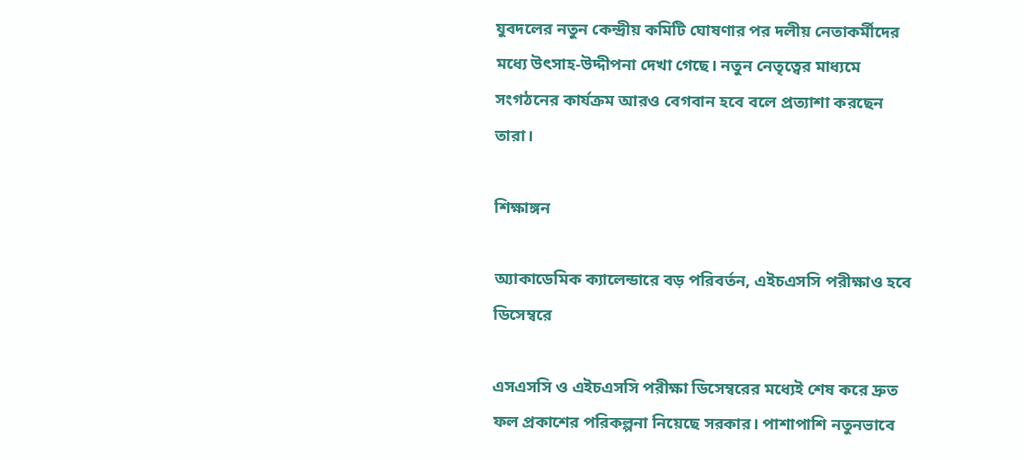যুবদলের নতুন কেন্দ্রীয় কমিটি ঘোষণার পর দলীয় নেতাকর্মীদের মধ্যে উৎসাহ-উদ্দীপনা দেখা গেছে। নতুন নেতৃত্বের মাধ্যমে সংগঠনের কার্যক্রম আরও বেগবান হবে বলে প্রত্যাশা করছেন তারা।

শিক্ষাঙ্গন

অ্যাকাডেমিক ক্যালেন্ডারে বড় পরিবর্তন, এইচএসসি পরীক্ষাও হবে ডিসেম্বরে

এসএসসি ও এইচএসসি পরীক্ষা ডিসেম্বরের মধ্যেই শেষ করে দ্রুত ফল প্রকাশের পরিকল্পনা নিয়েছে সরকার। পাশাপাশি নতুনভাবে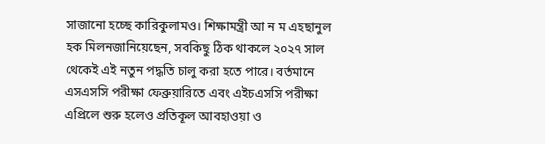সাজানো হচ্ছে কারিকুলামও। শিক্ষামন্ত্রী আ ন ম এহছানুল হক মিলনজানিয়েছেন, সবকিছু ঠিক থাকলে ২০২৭ সাল থেকেই এই নতুন পদ্ধতি চালু করা হতে পারে। বর্তমানে এসএসসি পরীক্ষা ফেব্রুয়ারিতে এবং এইচএসসি পরীক্ষা এপ্রিলে শুরু হলেও প্রতিকূল আবহাওয়া ও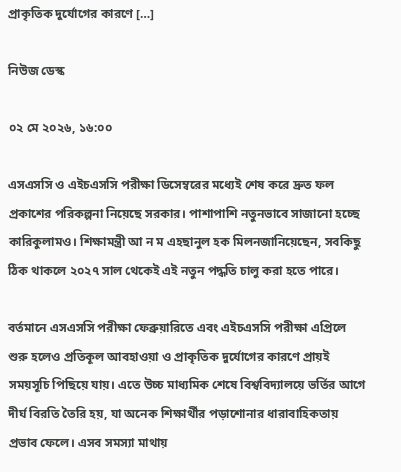প্রাকৃতিক দুর্যোগের কারণে […]

নিউজ ডেস্ক

০২ মে ২০২৬, ১৬:০০

এসএসসি ও এইচএসসি পরীক্ষা ডিসেম্বরের মধ্যেই শেষ করে দ্রুত ফল প্রকাশের পরিকল্পনা নিয়েছে সরকার। পাশাপাশি নতুনভাবে সাজানো হচ্ছে কারিকুলামও। শিক্ষামন্ত্রী আ ন ম এহছানুল হক মিলনজানিয়েছেন, সবকিছু ঠিক থাকলে ২০২৭ সাল থেকেই এই নতুন পদ্ধতি চালু করা হতে পারে।

বর্তমানে এসএসসি পরীক্ষা ফেব্রুয়ারিতে এবং এইচএসসি পরীক্ষা এপ্রিলে শুরু হলেও প্রতিকূল আবহাওয়া ও প্রাকৃতিক দুর্যোগের কারণে প্রায়ই সময়সূচি পিছিয়ে যায়। এতে উচ্চ মাধ্যমিক শেষে বিশ্ববিদ্যালয়ে ভর্তির আগে দীর্ঘ বিরতি তৈরি হয়, যা অনেক শিক্ষার্থীর পড়াশোনার ধারাবাহিকতায় প্রভাব ফেলে। এসব সমস্যা মাথায়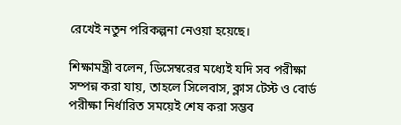রেখেই নতুন পরিকল্পনা নেওয়া হয়েছে।

শিক্ষামন্ত্রী বলেন, ডিসেম্বরের মধ্যেই যদি সব পরীক্ষা সম্পন্ন করা যায়, তাহলে সিলেবাস, ক্লাস টেস্ট ও বোর্ড পরীক্ষা নির্ধারিত সময়েই শেষ করা সম্ভব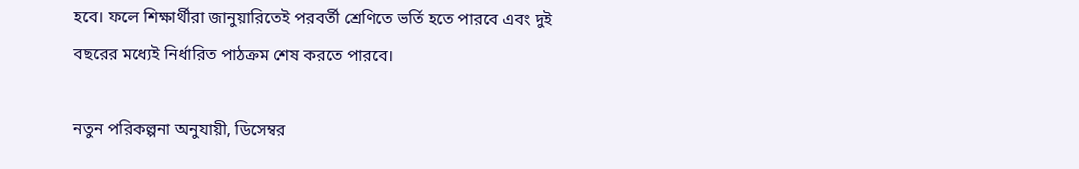হবে। ফলে শিক্ষার্থীরা জানুয়ারিতেই পরবর্তী শ্রেণিতে ভর্তি হতে পারবে এবং দুই বছরের মধ্যেই নির্ধারিত পাঠক্রম শেষ করতে পারবে।

নতুন পরিকল্পনা অনুযায়ী, ডিসেম্বর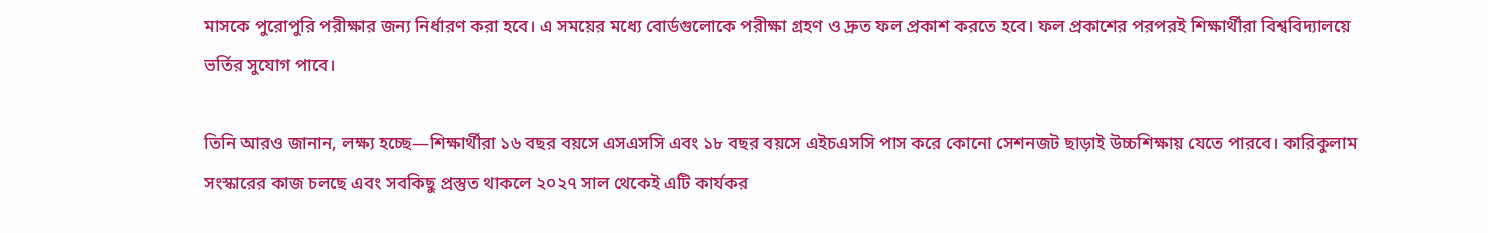মাসকে পুরোপুরি পরীক্ষার জন্য নির্ধারণ করা হবে। এ সময়ের মধ্যে বোর্ডগুলোকে পরীক্ষা গ্রহণ ও দ্রুত ফল প্রকাশ করতে হবে। ফল প্রকাশের পরপরই শিক্ষার্থীরা বিশ্ববিদ্যালয়ে ভর্তির সুযোগ পাবে।

তিনি আরও জানান, লক্ষ্য হচ্ছে—শিক্ষার্থীরা ১৬ বছর বয়সে এসএসসি এবং ১৮ বছর বয়সে এইচএসসি পাস করে কোনো সেশনজট ছাড়াই উচ্চশিক্ষায় যেতে পারবে। কারিকুলাম সংস্কারের কাজ চলছে এবং সবকিছু প্রস্তুত থাকলে ২০২৭ সাল থেকেই এটি কার্যকর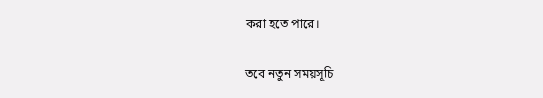করা হতে পারে।

তবে নতুন সময়সূচি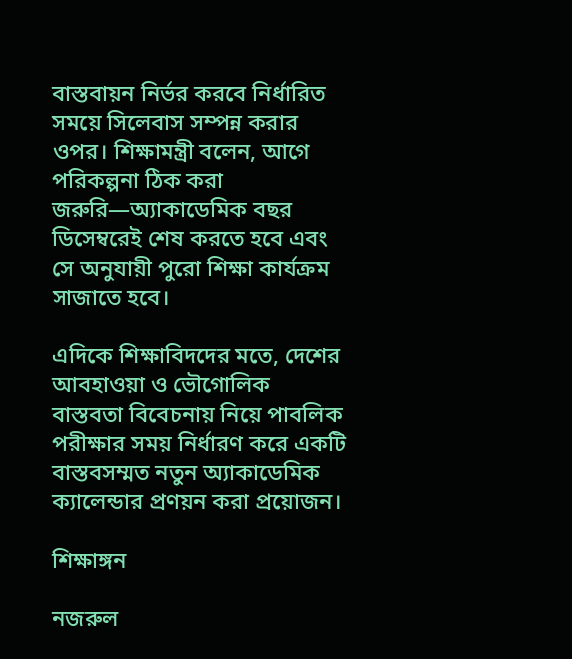বাস্তবায়ন নির্ভর করবে নির্ধারিত সময়ে সিলেবাস সম্পন্ন করার ওপর। শিক্ষামন্ত্রী বলেন, আগে পরিকল্পনা ঠিক করা জরুরি—অ্যাকাডেমিক বছর ডিসেম্বরেই শেষ করতে হবে এবং সে অনুযায়ী পুরো শিক্ষা কার্যক্রম সাজাতে হবে।

এদিকে শিক্ষাবিদদের মতে, দেশের আবহাওয়া ও ভৌগোলিক বাস্তবতা বিবেচনায় নিয়ে পাবলিক পরীক্ষার সময় নির্ধারণ করে একটি বাস্তবসম্মত নতুন অ্যাকাডেমিক ক্যালেন্ডার প্রণয়ন করা প্রয়োজন।

শিক্ষাঙ্গন

নজরুল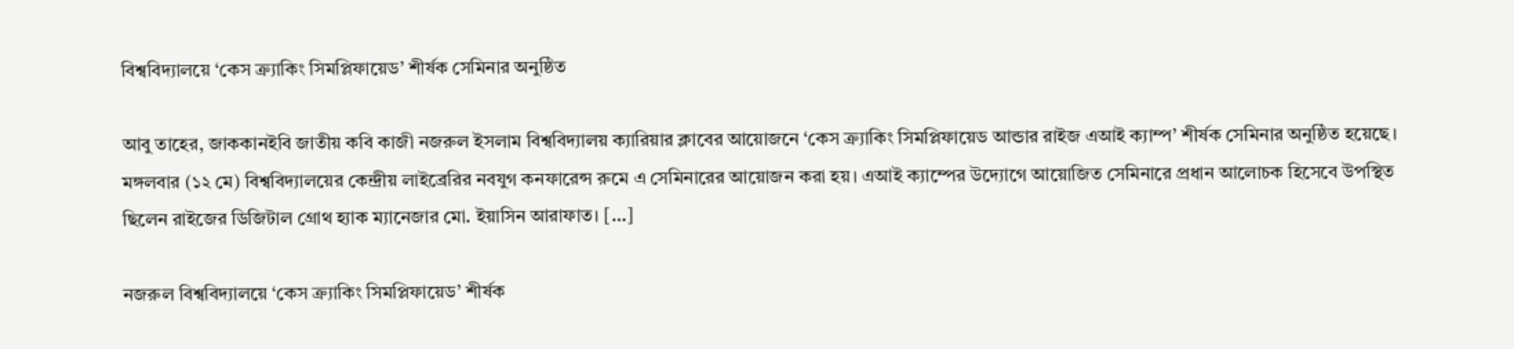বিশ্ববিদ্যালয়ে ‘কেস ক্র্যাকিং সিমপ্লিফায়েড’ শীর্ষক সেমিনার অনুষ্ঠিত

আবু তাহের, জাককানইবি জাতীয় কবি কাজী নজরুল ইসলাম বিশ্ববিদ্যালয় ক্যারিয়ার ক্লাবের আয়োজনে ‘কেস ক্র্যাকিং সিমপ্লিফায়েড আন্ডার রাইজ এআই ক্যাম্প’ শীর্ষক সেমিনার অনুষ্ঠিত হয়েছে। মঙ্গলবার (১২ মে) বিশ্ববিদ্যালয়ের কেন্দ্রীয় লাইব্রেরির নবযুগ কনফারেন্স রুমে এ সেমিনারের আয়োজন করা হয়। এআই ক্যাম্পের উদ্যোগে আয়োজিত সেমিনারে প্রধান আলোচক হিসেবে উপস্থিত ছিলেন রাইজের ডিজিটাল গ্রোথ হ্যাক ম্যানেজার মো. ইয়াসিন আরাফাত। […]

নজরুল বিশ্ববিদ্যালয়ে ‘কেস ক্র্যাকিং সিমপ্লিফায়েড’ শীর্ষক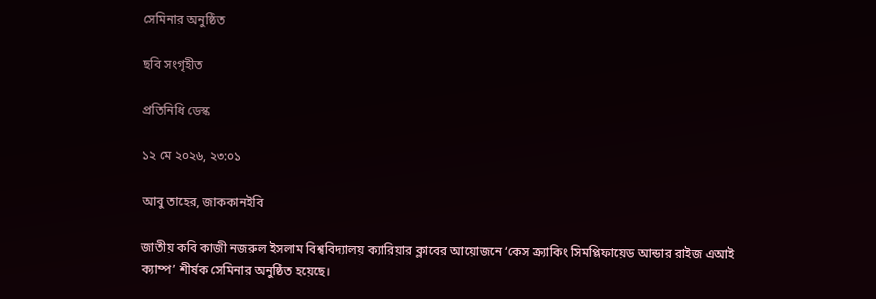সেমিনার অনুষ্ঠিত

ছবি সংগৃহীত

প্রতিনিধি ডেস্ক

১২ মে ২০২৬, ২৩:০১

আবু তাহের, জাককানইবি

জাতীয় কবি কাজী নজরুল ইসলাম বিশ্ববিদ্যালয় ক্যারিয়ার ক্লাবের আয়োজনে ‘কেস ক্র্যাকিং সিমপ্লিফায়েড আন্ডার রাইজ এআই ক্যাম্প’ শীর্ষক সেমিনার অনুষ্ঠিত হয়েছে।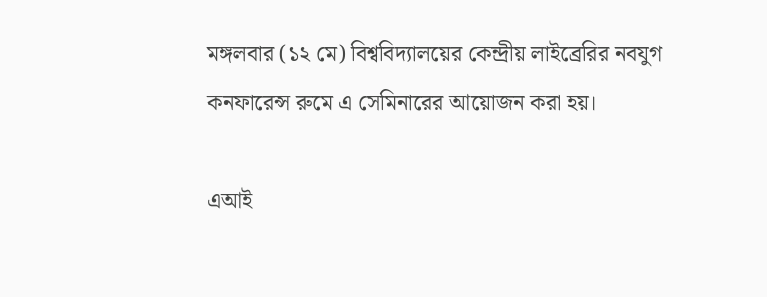মঙ্গলবার (১২ মে) বিশ্ববিদ্যালয়ের কেন্দ্রীয় লাইব্রেরির নবযুগ কনফারেন্স রুমে এ সেমিনারের আয়োজন করা হয়।

এআই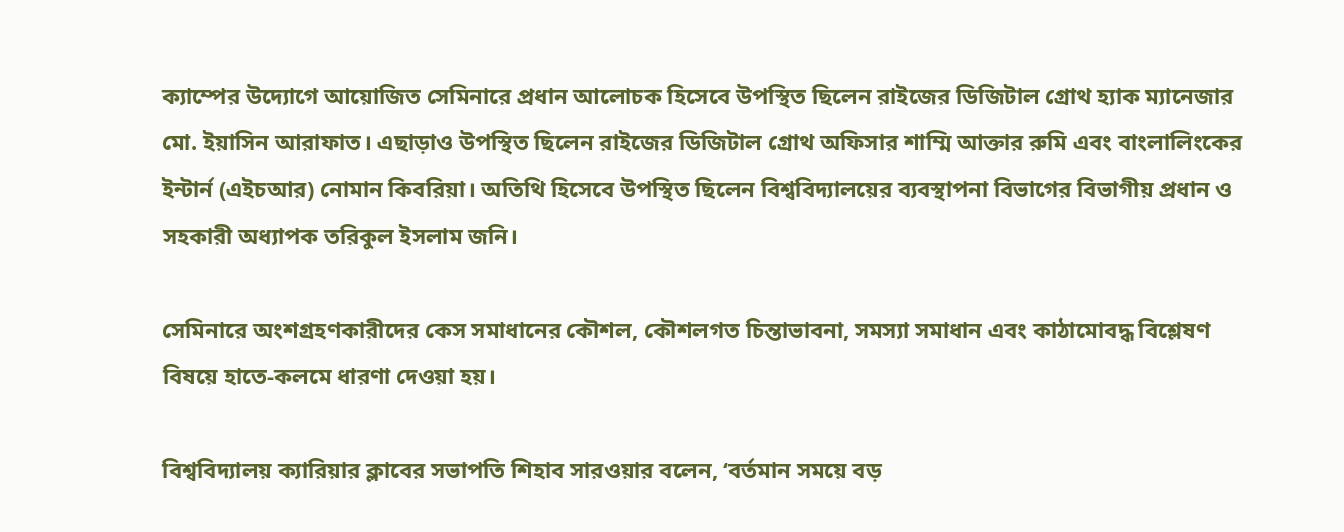ক্যাম্পের উদ্যোগে আয়োজিত সেমিনারে প্রধান আলোচক হিসেবে উপস্থিত ছিলেন রাইজের ডিজিটাল গ্রোথ হ্যাক ম্যানেজার মো. ইয়াসিন আরাফাত। এছাড়াও উপস্থিত ছিলেন রাইজের ডিজিটাল গ্রোথ অফিসার শাম্মি আক্তার রুমি এবং বাংলালিংকের ইন্টার্ন (এইচআর) নোমান কিবরিয়া। অতিথি হিসেবে উপস্থিত ছিলেন বিশ্ববিদ্যালয়ের ব্যবস্থাপনা বিভাগের বিভাগীয় প্রধান ও সহকারী অধ্যাপক তরিকুল ইসলাম জনি।

সেমিনারে অংশগ্রহণকারীদের কেস সমাধানের কৌশল, কৌশলগত চিন্তাভাবনা, সমস্যা সমাধান এবং কাঠামোবদ্ধ বিশ্লেষণ বিষয়ে হাতে-কলমে ধারণা দেওয়া হয়।

বিশ্ববিদ্যালয় ক্যারিয়ার ক্লাবের সভাপতি শিহাব সারওয়ার বলেন, ‘বর্তমান সময়ে বড়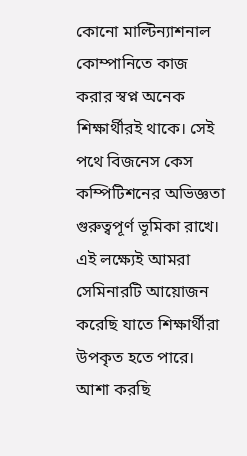কোনো মাল্টিন্যাশনাল কোম্পানিতে কাজ করার স্বপ্ন অনেক শিক্ষার্থীরই থাকে। সেই পথে বিজনেস কেস কম্পিটিশনের অভিজ্ঞতা গুরুত্বপূর্ণ ভূমিকা রাখে। এই লক্ষ্যেই আমরা সেমিনারটি আয়োজন করেছি যাতে শিক্ষার্থীরা উপকৃত হতে পারে। আশা করছি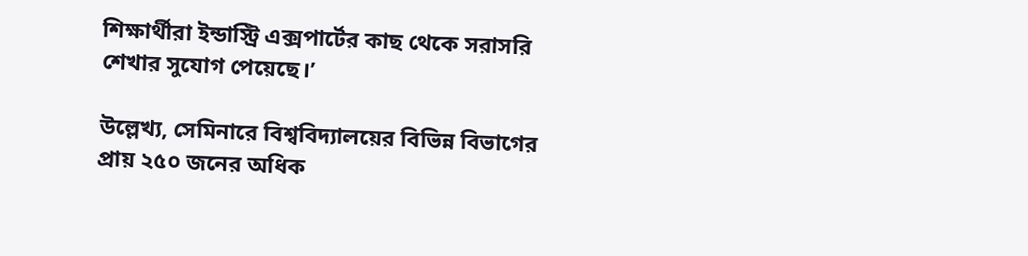শিক্ষার্থীরা ইন্ডাস্ট্রি এক্সপার্টের কাছ থেকে সরাসরি শেখার সুযোগ পেয়েছে।’

উল্লেখ্য, সেমিনারে বিশ্ববিদ্যালয়ের বিভিন্ন বিভাগের প্রায় ২৫০ জনের অধিক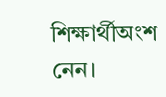শিক্ষার্থীঅংশ নেন।